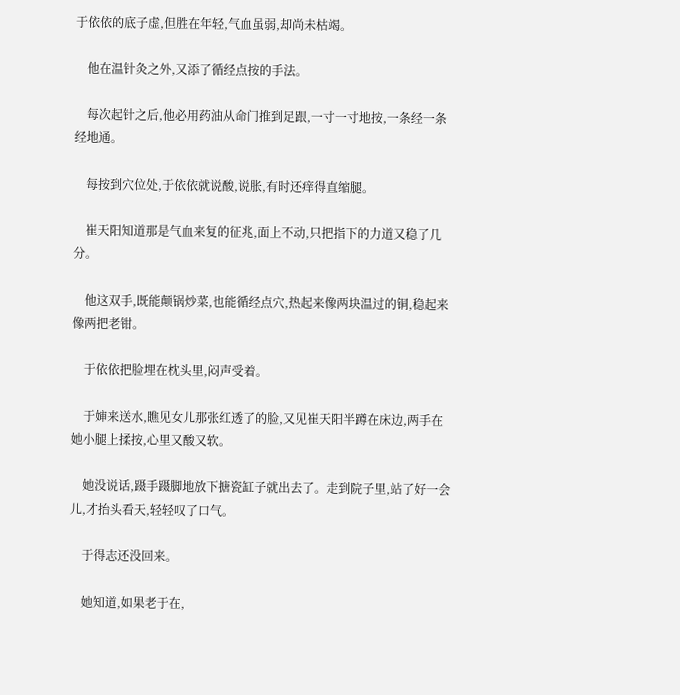于依依的底子虚,但胜在年轻,气血虽弱,却尚未枯竭。

    他在温针灸之外,又添了循经点按的手法。

    每次起针之后,他必用药油从命门推到足跟,一寸一寸地按,一条经一条经地通。

    每按到穴位处,于依依就说酸,说胀,有时还痒得直缩腿。

    崔天阳知道那是气血来复的征兆,面上不动,只把指下的力道又稳了几分。

    他这双手,既能颠锅炒菜,也能循经点穴,热起来像两块温过的铜,稳起来像两把老钳。

    于依依把脸埋在枕头里,闷声受着。

    于婶来送水,瞧见女儿那张红透了的脸,又见崔天阳半蹲在床边,两手在她小腿上揉按,心里又酸又软。

    她没说话,蹑手蹑脚地放下搪瓷缸子就出去了。走到院子里,站了好一会儿,才抬头看天,轻轻叹了口气。

    于得志还没回来。

    她知道,如果老于在,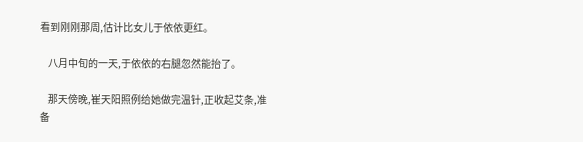看到刚刚那周,估计比女儿于依依更红。

    八月中旬的一天,于依依的右腿忽然能抬了。

    那天傍晚,崔天阳照例给她做完温针,正收起艾条,准备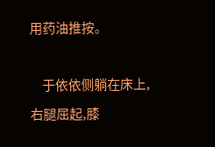用药油推按。

    于依依侧躺在床上,右腿屈起,膝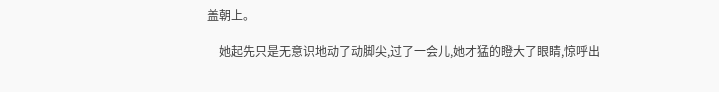盖朝上。

    她起先只是无意识地动了动脚尖,过了一会儿,她才猛的瞪大了眼睛,惊呼出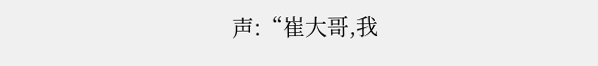声:“崔大哥,我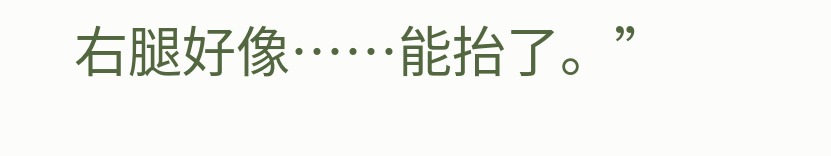右腿好像……能抬了。”